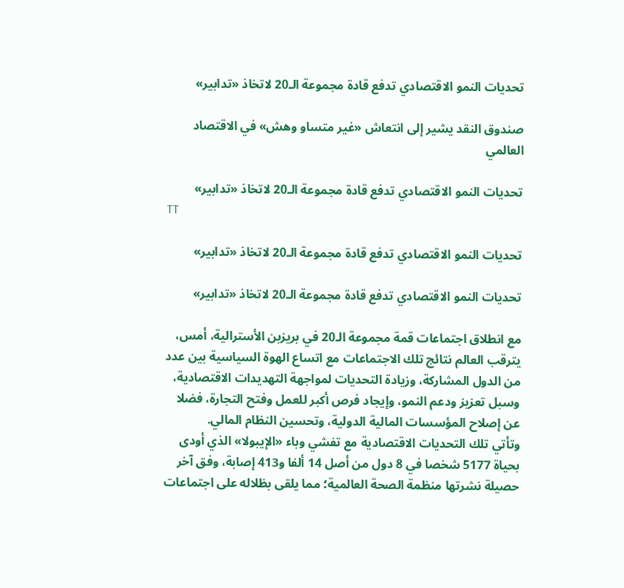تحديات النمو الاقتصادي تدفع قادة مجموعة الـ20 لاتخاذ «تدابير»

صندوق النقد يشير إلى انتعاش «غير متساو وهش» في الاقتصاد العالمي

تحديات النمو الاقتصادي تدفع قادة مجموعة الـ20 لاتخاذ «تدابير»
TT

تحديات النمو الاقتصادي تدفع قادة مجموعة الـ20 لاتخاذ «تدابير»

تحديات النمو الاقتصادي تدفع قادة مجموعة الـ20 لاتخاذ «تدابير»

مع انطلاق اجتماعات قمة مجموعة الـ20 في بريزبن الأسترالية، أمس، يترقب العالم نتائج تلك الاجتماعات مع اتساع الهوة السياسية بين عدد من الدول المشاركة، وزيادة التحديات لمواجهة التهديدات الاقتصادية، وسبل تعزيز ودعم النمو، وإيجاد فرص أكبر للعمل وفتح التجارة، فضلا عن إصلاح المؤسسات المالية الدولية، وتحسين النظام المالي.
وتأتي تلك التحديات الاقتصادية مع تفشي وباء «الإيبولا» الذي أودى بحياة 5177 شخصا في 8 دول من أصل 14 ألفا و413 إصابة، وفق آخر حصيلة نشرتها منظمة الصحة العالمية؛ مما يلقى بظلاله على اجتماعات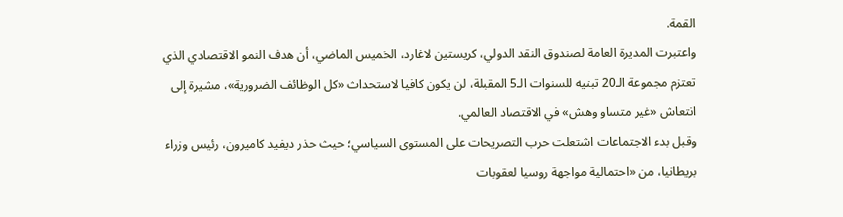القمة.
واعتبرت المديرة العامة لصندوق النقد الدولي، كريستين لاغارد، الخميس الماضي، أن هدف النمو الاقتصادي الذي تعتزم مجموعة الـ20 تبنيه للسنوات الـ5 المقبلة، لن يكون كافيا لاستحداث «كل الوظائف الضرورية»، مشيرة إلى انتعاش «غير متساو وهش» في الاقتصاد العالمي.
وقبل بدء الاجتماعات اشتعلت حرب التصريحات على المستوى السياسي؛ حيث حذر ديفيد كاميرون، رئيس وزراء بريطانيا، من «احتمالية مواجهة روسيا لعقوبات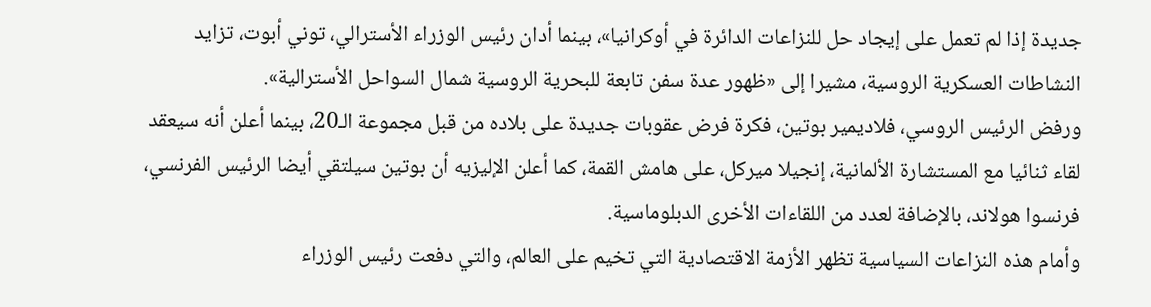جديدة إذا لم تعمل على إيجاد حل للنزاعات الدائرة في أوكرانيا»، بينما أدان رئيس الوزراء الأسترالي، توني أبوت، تزايد النشاطات العسكرية الروسية، مشيرا إلى «ظهور عدة سفن تابعة للبحرية الروسية شمال السواحل الأسترالية».
ورفض الرئيس الروسي، فلاديمير بوتين، فكرة فرض عقوبات جديدة على بلاده من قبل مجموعة الـ20، بينما أعلن أنه سيعقد لقاء ثنائيا مع المستشارة الألمانية، إنجيلا ميركل، على هامش القمة، كما أعلن الإليزيه أن بوتين سيلتقي أيضا الرئيس الفرنسي، فرنسوا هولاند، بالإضافة لعدد من اللقاءات الأخرى الدبلوماسية.
وأمام هذه النزاعات السياسية تظهر الأزمة الاقتصادية التي تخيم على العالم، والتي دفعت رئيس الوزراء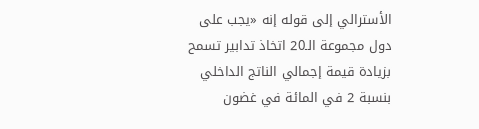الأسترالي إلى قوله إنه «يجب على دول مجموعة الـ20 اتخاذ تدابير تسمح بزيادة قيمة إجمالي الناتج الداخلي بنسبة 2 في المائة في غضون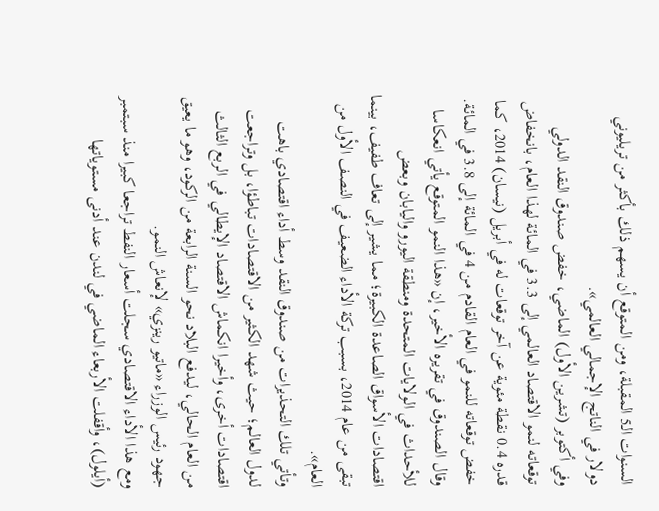السنوات الـ5 المقبلة، ومن المتوقع أن يسهم ذلك بأكثر من تريليوني دولار في الناتج الإجمالي العالمي».
وفي أكتوبر (تشرين الأول) الماضي، خفض صندوق النقد الدولي توقعاته لنمو الاقتصاد العالمي إلى 3.3 في المائة لهذا العام، بانخفاض قدره 0.4 نقطة مئوية عن آخر توقعات له في أبريل (نيسان) 2014، كما خفض توقعاته للنمو في العام القادم من 4 في المائة إلى 3.8 في المائة.
وقال الصندوق في تقريره الأخير، إن «هذا النمو المتوقع يأتي انعكاسا للأحداث في الولايات المتحدة ومنطقة اليورو واليابان وبعض اقتصادات الأسواق الصاعدة الكبيرة؛ مما يشير إلى تعاف طفيف، بينما تبقى من عام 2014، بسبب تركة الأداء الضعيف في النصف الأول من العام».
وتأتي تلك التحذيرات من صندوق النقد وسط أداء اقتصادي باهت لدول العالم؛ حيث شهد الكثير من الاقتصادات تباطؤا، بل وتراجعت اقتصادات أخرى، وأخيرا انكماش الاقتصاد الإيطالي في الربع الثالث من العام الحالي، ليدفع البلاد نحو السنة الرابعة من الركود، وهو ما يعيق جهود رئيس الوزراء «ماتيو رينزي» لإنعاش النمو.
ومع هذا الأداء الاقتصادي سجلت أسعار النفط تراجعا كبيرا منذ سبتمبر (أيلول)، وأقفلت الأربعاء الماضي في لندن عند أدنى مستوياتها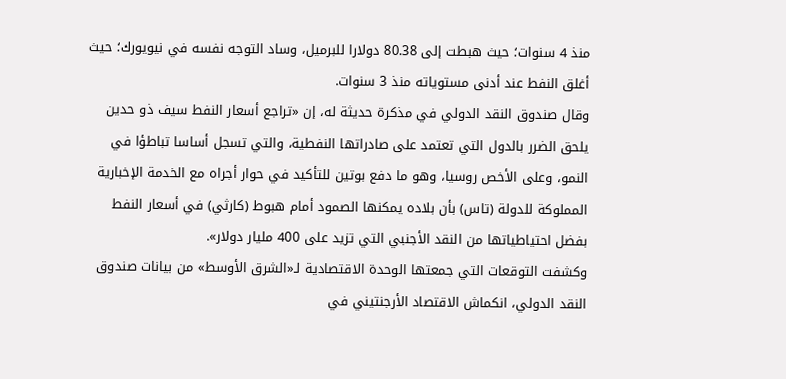منذ 4 سنوات؛ حيث هبطت إلى 80.38 دولارا للبرميل، وساد التوجه نفسه في نيويورك؛ حيث أغلق النفط عند أدنى مستوياته منذ 3 سنوات.
وقال صندوق النقد الدولي في مذكرة حديثة له، إن «تراجع أسعار النفط سيف ذو حدين يلحق الضرر بالدول التي تعتمد على صادراتها النفطية، والتي تسجل أساسا تباطؤا في النمو، وعلى الأخص روسيا، وهو ما دفع بوتين للتأكيد في حوار أجراه مع الخدمة الإخبارية المملوكة للدولة (تاس) بأن بلاده يمكنها الصمود أمام هبوط (كارثي) في أسعار النفط بفضل احتياطياتها من النقد الأجنبي التي تزيد على 400 مليار دولار».
وكشفت التوقعات التي جمعتها الوحدة الاقتصادية لـ«الشرق الأوسط» من بيانات صندوق النقد الدولي، انكماش الاقتصاد الأرجنتيني في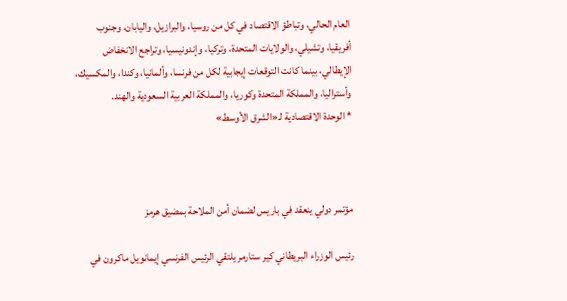العام الحالي، وتباطؤ الاقتصاد في كل من روسيا، والبرازيل، واليابان، وجنوب أفريقيا، وتشيلي، والولايات المتحدة، وتركيا، وإندونيسيا، وتراجع الانخفاض الإيطالي، بينما كانت التوقعات إيجابية لكل من فرنسا، وألمانيا، وكندا، والمكسيك، وأستراليا، والمملكة المتحدة وكوريا، والمملكة العربية السعودية والهند.
* الوحدة الاقتصادية لـ«الشرق الأوسط»



مؤتمر دولي ينعقد في باريس لضمان أمن الملاحة بمضيق هرمز

رئيس الوزراء البريطاني كير ستارمر يلتقي الرئيس الفرنسي إيمانويل ماكرون في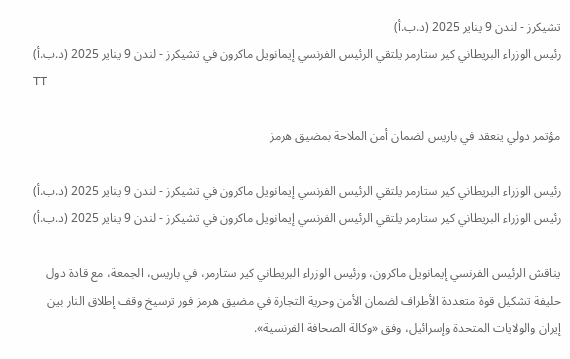تشيكرز - لندن 9 يناير 2025 (د.ب.أ)
رئيس الوزراء البريطاني كير ستارمر يلتقي الرئيس الفرنسي إيمانويل ماكرون في تشيكرز - لندن 9 يناير 2025 (د.ب.أ)
TT

مؤتمر دولي ينعقد في باريس لضمان أمن الملاحة بمضيق هرمز

رئيس الوزراء البريطاني كير ستارمر يلتقي الرئيس الفرنسي إيمانويل ماكرون في تشيكرز - لندن 9 يناير 2025 (د.ب.أ)
رئيس الوزراء البريطاني كير ستارمر يلتقي الرئيس الفرنسي إيمانويل ماكرون في تشيكرز - لندن 9 يناير 2025 (د.ب.أ)

يناقش الرئيس الفرنسي إيمانويل ماكرون، ورئيس الوزراء البريطاني كير ستارمر، في باريس، الجمعة، مع قادة دول حليفة تشكيل قوة متعددة الأطراف لضمان الأمن وحرية التجارة في مضيق هرمز فور ترسيخ وقف إطلاق النار بين إيران والولايات المتحدة وإسرائيل، وفق «وكالة الصحافة الفرنسية».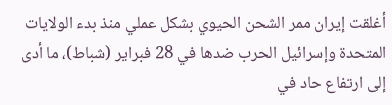أغلقت إيران ممر الشحن الحيوي بشكل عملي منذ بدء الولايات المتحدة وإسرائيل الحرب ضدها في 28 فبراير (شباط)، ما أدى إلى ارتفاع حاد في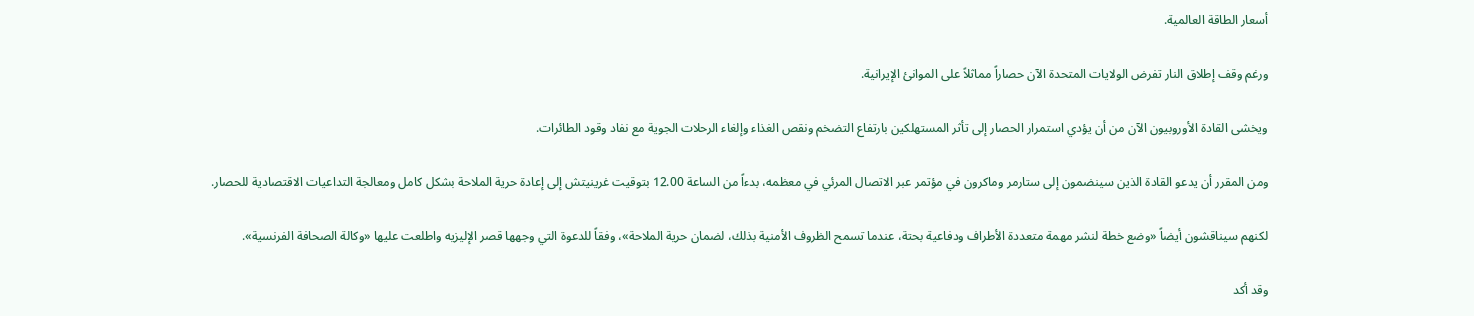أسعار الطاقة العالمية.

ورغم وقف إطلاق النار تفرض الولايات المتحدة الآن حصاراً مماثلاً على الموانئ الإيرانية.

ويخشى القادة الأوروبيون الآن من أن يؤدي استمرار الحصار إلى تأثر المستهلكين بارتفاع التضخم ونقص الغذاء وإلغاء الرحلات الجوية مع نفاد وقود الطائرات.

ومن المقرر أن يدعو القادة الذين سينضمون إلى ستارمر وماكرون في مؤتمر عبر الاتصال المرئي في معظمه، بدءاً من الساعة 12.00 بتوقيت غرينيتش إلى إعادة حرية الملاحة بشكل كامل ومعالجة التداعيات الاقتصادية للحصار.

لكنهم سيناقشون أيضاً «وضع خطة لنشر مهمة متعددة الأطراف ودفاعية بحتة، عندما تسمح الظروف الأمنية بذلك، لضمان حرية الملاحة»، وفقاً للدعوة التي وجهها قصر الإليزيه واطلعت عليها «وكالة الصحافة الفرنسية».

وقد أكد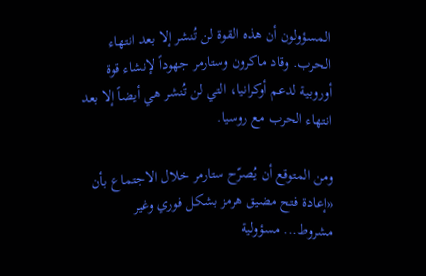المسؤولون أن هذه القوة لن تُنشر إلا بعد انتهاء الحرب. وقاد ماكرون وستارمر جهوداً لإنشاء قوة أوروبية لدعم أوكرانيا، التي لن تُنشر هي أيضاً إلا بعد انتهاء الحرب مع روسيا.

ومن المتوقع أن يُصرّح ستارمر خلال الاجتماع بأن «إعادة فتح مضيق هرمز بشكل فوري وغير مشروط... مسؤولية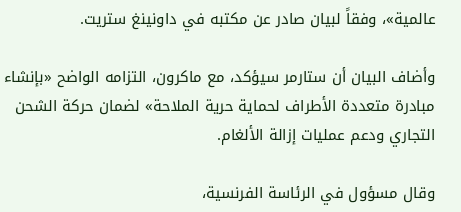عالمية»، وفقاً لبيان صادر عن مكتبه في داونينغ ستريت.

وأضاف البيان أن ستارمر سيؤكد، مع ماكرون، التزامه الواضح «بإنشاء مبادرة متعددة الأطراف لحماية حرية الملاحة» لضمان حركة الشحن التجاري ودعم عمليات إزالة الألغام.

وقال مسؤول في الرئاسة الفرنسية،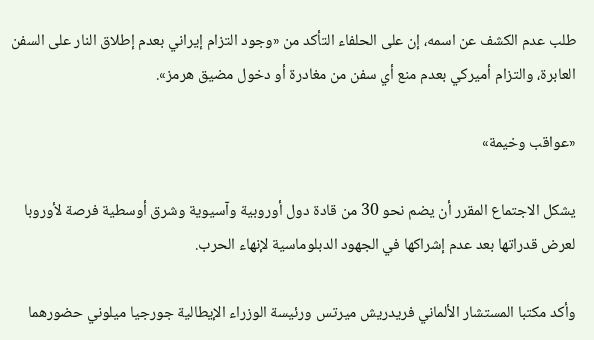طلب عدم الكشف عن اسمه، إن على الحلفاء التأكد من «وجود التزام إيراني بعدم إطلاق النار على السفن العابرة، والتزام أميركي بعدم منع أي سفن من مغادرة أو دخول مضيق هرمز».

«عواقب وخيمة»

يشكل الاجتماع المقرر أن يضم نحو 30 من قادة دول أوروبية وآسيوية وشرق أوسطية فرصة لأوروبا لعرض قدراتها بعد عدم إشراكها في الجهود الدبلوماسية لإنهاء الحرب.

وأكد مكتبا المستشار الألماني فريدريش ميرتس ورئيسة الوزراء الإيطالية جورجيا ميلوني حضورهما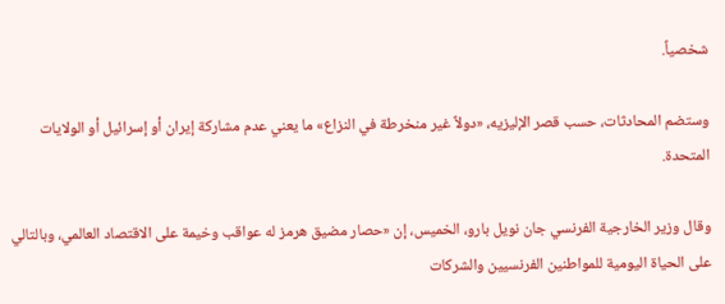شخصياً.

وستضم المحادثات، حسب قصر الإليزيه، «دولاً غير منخرطة في النزاع» ما يعني عدم مشاركة إيران أو إسرائيل أو الولايات المتحدة.

وقال وزير الخارجية الفرنسي جان نويل بارو، الخميس، إن «حصار مضيق هرمز له عواقب وخيمة على الاقتصاد العالمي، وبالتالي على الحياة اليومية للمواطنين الفرنسيين والشركات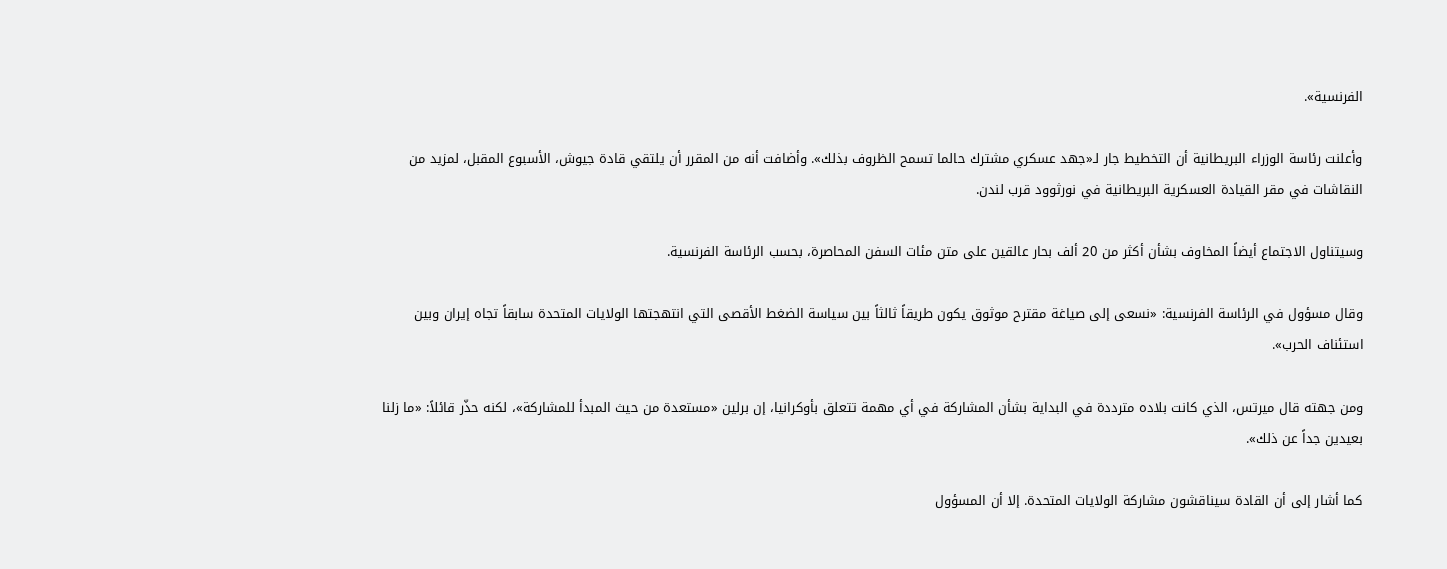الفرنسية».

وأعلنت رئاسة الوزراء البريطانية أن التخطيط جار لـ«جهد عسكري مشترك حالما تسمح الظروف بذلك». وأضافت أنه من المقرر أن يلتقي قادة جيوش، الأسبوع المقبل، لمزيد من النقاشات في مقر القيادة العسكرية البريطانية في نورثوود قرب لندن.

وسيتناول الاجتماع أيضاً المخاوف بشأن أكثر من 20 ألف بحار عالقين على متن مئات السفن المحاصرة، بحسب الرئاسة الفرنسية.

وقال مسؤول في الرئاسة الفرنسية: «نسعى إلى صياغة مقترح موثوق يكون طريقاً ثالثاً بين سياسة الضغط الأقصى التي انتهجتها الولايات المتحدة سابقاً تجاه إيران وبين استئناف الحرب».

ومن جهته قال ميرتس، الذي كانت بلاده مترددة في البداية بشأن المشاركة في أي مهمة تتعلق بأوكرانيا، إن برلين «مستعدة من حيث المبدأ للمشاركة»، لكنه حذّر قائلاً: «ما زلنا بعيدين جداً عن ذلك».

كما أشار إلى أن القادة سيناقشون مشاركة الولايات المتحدة. إلا أن المسؤول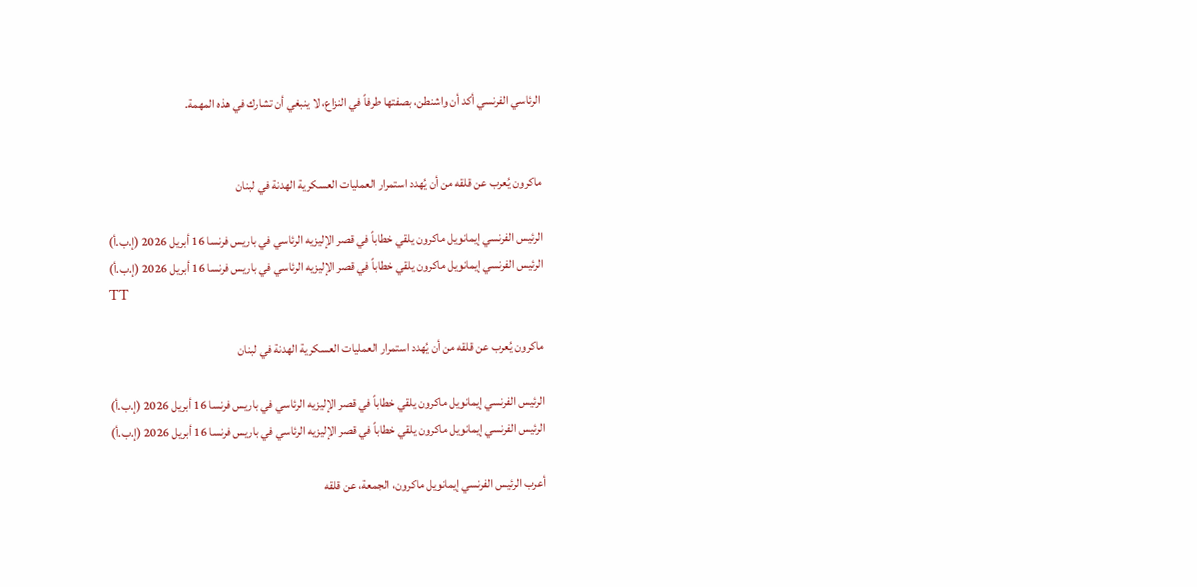الرئاسي الفرنسي أكد أن واشنطن، بصفتها طرفاً في النزاع، لا ينبغي أن تشارك في هذه المهمة.


ماكرون يُعرب عن قلقه من أن يُهدد استمرار العمليات العسكرية الهدنة في لبنان

الرئيس الفرنسي إيمانويل ماكرون يلقي خطاباً في قصر الإليزيه الرئاسي في باريس فرنسا 16 أبريل 2026 (إ.ب.أ)
الرئيس الفرنسي إيمانويل ماكرون يلقي خطاباً في قصر الإليزيه الرئاسي في باريس فرنسا 16 أبريل 2026 (إ.ب.أ)
TT

ماكرون يُعرب عن قلقه من أن يُهدد استمرار العمليات العسكرية الهدنة في لبنان

الرئيس الفرنسي إيمانويل ماكرون يلقي خطاباً في قصر الإليزيه الرئاسي في باريس فرنسا 16 أبريل 2026 (إ.ب.أ)
الرئيس الفرنسي إيمانويل ماكرون يلقي خطاباً في قصر الإليزيه الرئاسي في باريس فرنسا 16 أبريل 2026 (إ.ب.أ)

أعرب الرئيس الفرنسي إيمانويل ماكرون، الجمعة، عن قلقه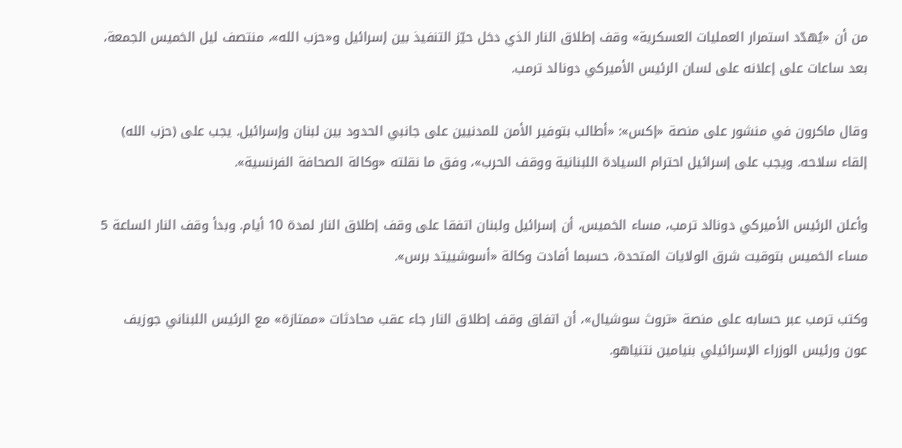من أن «يُهدّد استمرار العمليات العسكرية» وقف إطلاق النار الذي دخل حيّز التنفيذ بين إسرائيل و«حزب الله»، منتصف ليل الخميس الجمعة، بعد ساعات على إعلانه على لسان الرئيس الأميركي دونالد ترمب.

وقال ماكرون في منشور على منصة «إكس»: «أطالب بتوفير الأمن للمدنيين على جانبي الحدود بين لبنان وإسرائيل. يجب على (حزب الله) إلقاء سلاحه. ويجب على إسرائيل احترام السيادة اللبنانية ووقف الحرب»، وفق ما نقلته «وكالة الصحافة الفرنسية».

وأعلن الرئيس الأميركي دونالد ترمب، مساء الخميس، أن إسرائيل ولبنان اتفقا على وقف إطلاق النار لمدة 10 أيام. وبدأ وقف النار الساعة 5 مساء الخميس بتوقيت شرق الولايات المتحدة، حسبما أفادت وكالة «أسوشييتد برس».

وكتب ترمب عبر حسابه على منصة «تروث سوشيال»، أن اتفاق وقف إطلاق النار جاء عقب محادثات «ممتازة» مع الرئيس اللبناني جوزيف عون ورئيس الوزراء الإسرائيلي بنيامين نتنياهو.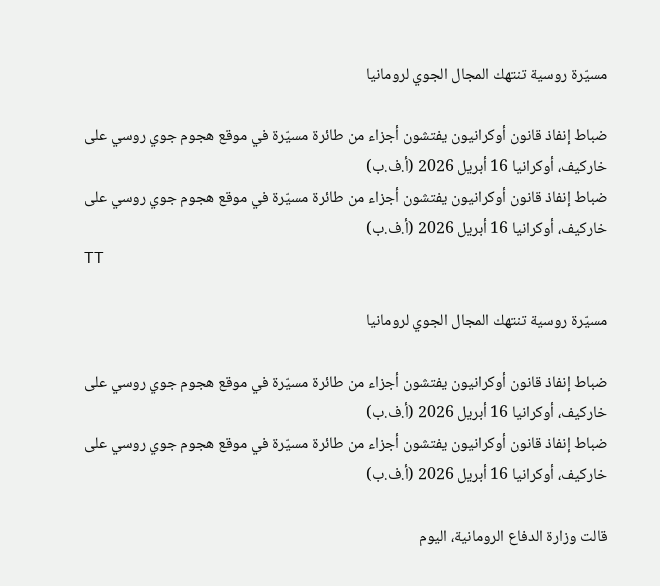مسيّرة روسية تنتهك المجال الجوي لرومانيا

ضباط إنفاذ قانون أوكرانيون يفتشون أجزاء من طائرة مسيّرة في موقع هجوم جوي روسي على خاركيف، أوكرانيا 16 أبريل 2026 (أ.ف.ب)
ضباط إنفاذ قانون أوكرانيون يفتشون أجزاء من طائرة مسيّرة في موقع هجوم جوي روسي على خاركيف، أوكرانيا 16 أبريل 2026 (أ.ف.ب)
TT

مسيّرة روسية تنتهك المجال الجوي لرومانيا

ضباط إنفاذ قانون أوكرانيون يفتشون أجزاء من طائرة مسيّرة في موقع هجوم جوي روسي على خاركيف، أوكرانيا 16 أبريل 2026 (أ.ف.ب)
ضباط إنفاذ قانون أوكرانيون يفتشون أجزاء من طائرة مسيّرة في موقع هجوم جوي روسي على خاركيف، أوكرانيا 16 أبريل 2026 (أ.ف.ب)

قالت وزارة الدفاع الرومانية، اليوم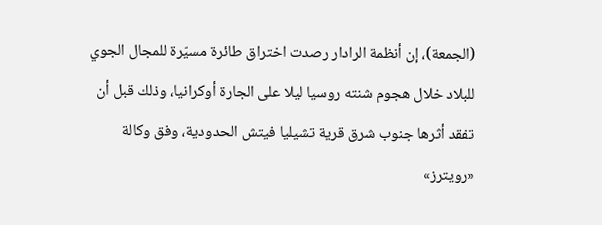(الجمعة)، إن أنظمة الرادار رصدت اختراق طائرة مسيّرة للمجال الجوي للبلاد خلال هجوم شنته روسيا ليلا على الجارة أوكرانيا، وذلك قبل أن تفقد أثرها جنوب شرق قرية تشيليا فيتش الحدودية، وفق وكالة «رويترز»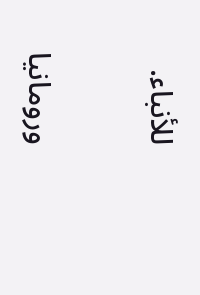للأنباء.

ورومانيا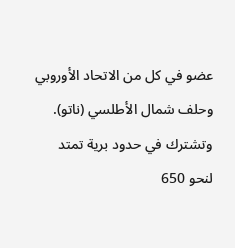عضو في كل من الاتحاد الأوروبي وحلف شمال الأطلسي (ناتو). وتشترك في حدود برية تمتد لنحو 650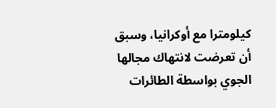كيلومترا مع أوكرانيا، وسبق أن تعرضت لانتهاك مجالها الجوي بواسطة الطائرات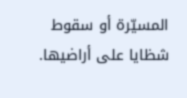المسيّرة أو سقوط شظايا على أراضيها.